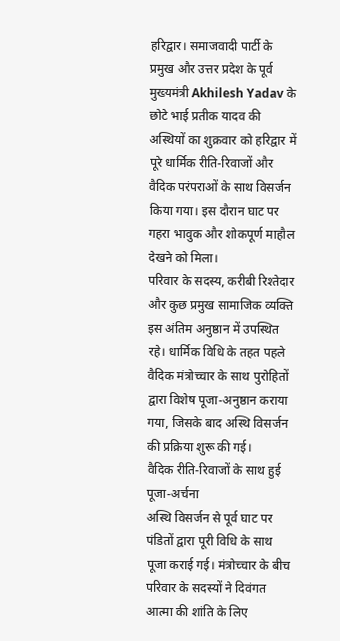हरिद्वार। समाजवादी पार्टी के प्रमुख और उत्तर प्रदेश के पूर्व मुख्यमंत्री Akhilesh Yadav के छोटे भाई प्रतीक यादव की अस्थियों का शुक्रवार को हरिद्वार में पूरे धार्मिक रीति-रिवाजों और वैदिक परंपराओं के साथ विसर्जन किया गया। इस दौरान घाट पर गहरा भावुक और शोकपूर्ण माहौल देखने को मिला।
परिवार के सदस्य, करीबी रिश्तेदार और कुछ प्रमुख सामाजिक व्यक्ति इस अंतिम अनुष्ठान में उपस्थित रहे। धार्मिक विधि के तहत पहले वैदिक मंत्रोच्चार के साथ पुरोहितों द्वारा विशेष पूजा-अनुष्ठान कराया गया, जिसके बाद अस्थि विसर्जन की प्रक्रिया शुरू की गई।
वैदिक रीति-रिवाजों के साथ हुई पूजा-अर्चना
अस्थि विसर्जन से पूर्व घाट पर पंडितों द्वारा पूरी विधि के साथ पूजा कराई गई। मंत्रोच्चार के बीच परिवार के सदस्यों ने दिवंगत आत्मा की शांति के लिए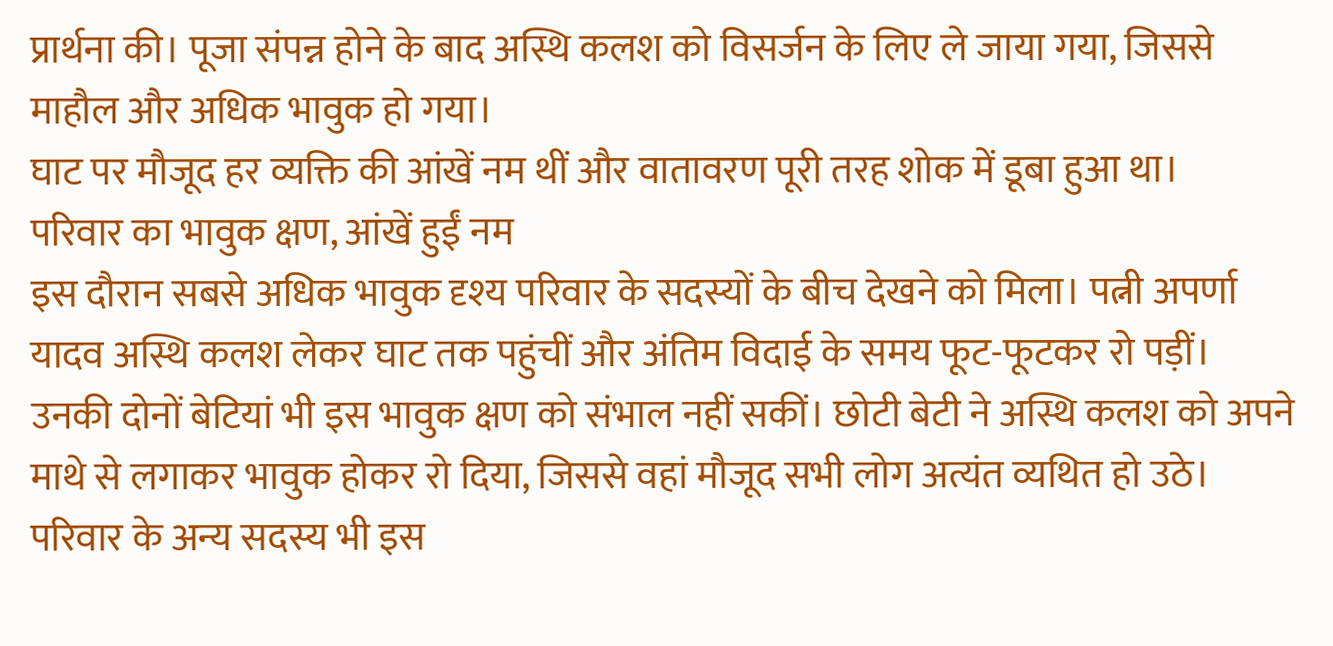प्रार्थना की। पूजा संपन्न होने के बाद अस्थि कलश को विसर्जन के लिए ले जाया गया, जिससे माहौल और अधिक भावुक हो गया।
घाट पर मौजूद हर व्यक्ति की आंखें नम थीं और वातावरण पूरी तरह शोक में डूबा हुआ था।
परिवार का भावुक क्षण, आंखें हुईं नम
इस दौरान सबसे अधिक भावुक दृश्य परिवार के सदस्यों के बीच देखने को मिला। पत्नी अपर्णा यादव अस्थि कलश लेकर घाट तक पहुंचीं और अंतिम विदाई के समय फूट-फूटकर रो पड़ीं।
उनकी दोनों बेटियां भी इस भावुक क्षण को संभाल नहीं सकीं। छोटी बेटी ने अस्थि कलश को अपने माथे से लगाकर भावुक होकर रो दिया, जिससे वहां मौजूद सभी लोग अत्यंत व्यथित हो उठे।
परिवार के अन्य सदस्य भी इस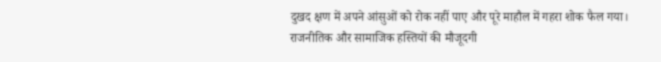दुखद क्षण में अपने आंसुओं को रोक नहीं पाए और पूरे माहौल में गहरा शोक फैल गया।
राजनीतिक और सामाजिक हस्तियों की मौजूदगी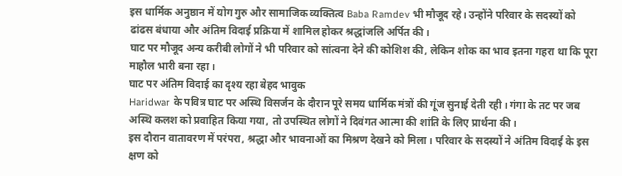इस धार्मिक अनुष्ठान में योग गुरु और सामाजिक व्यक्तित्व Baba Ramdev भी मौजूद रहे। उन्होंने परिवार के सदस्यों को ढांढस बंधाया और अंतिम विदाई प्रक्रिया में शामिल होकर श्रद्धांजलि अर्पित की।
घाट पर मौजूद अन्य करीबी लोगों ने भी परिवार को सांत्वना देने की कोशिश की, लेकिन शोक का भाव इतना गहरा था कि पूरा माहौल भारी बना रहा।
घाट पर अंतिम विदाई का दृश्य रहा बेहद भावुक
Haridwar के पवित्र घाट पर अस्थि विसर्जन के दौरान पूरे समय धार्मिक मंत्रों की गूंज सुनाई देती रही। गंगा के तट पर जब अस्थि कलश को प्रवाहित किया गया, तो उपस्थित लोगों ने दिवंगत आत्मा की शांति के लिए प्रार्थना की।
इस दौरान वातावरण में परंपरा, श्रद्धा और भावनाओं का मिश्रण देखने को मिला। परिवार के सदस्यों ने अंतिम विदाई के इस क्षण को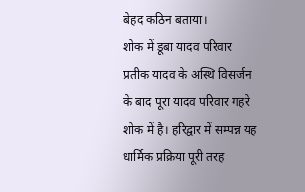बेहद कठिन बताया।
शोक में डूबा यादव परिवार
प्रतीक यादव के अस्थि विसर्जन के बाद पूरा यादव परिवार गहरे शोक में है। हरिद्वार में सम्पन्न यह धार्मिक प्रक्रिया पूरी तरह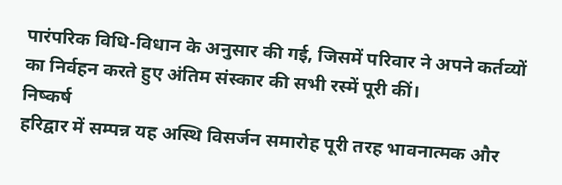पारंपरिक विधि-विधान के अनुसार की गई, जिसमें परिवार ने अपने कर्तव्यों का निर्वहन करते हुए अंतिम संस्कार की सभी रस्में पूरी कीं।
निष्कर्ष
हरिद्वार में सम्पन्न यह अस्थि विसर्जन समारोह पूरी तरह भावनात्मक और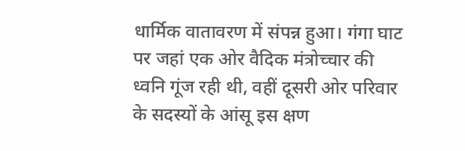धार्मिक वातावरण में संपन्न हुआ। गंगा घाट पर जहां एक ओर वैदिक मंत्रोच्चार की ध्वनि गूंज रही थी, वहीं दूसरी ओर परिवार के सदस्यों के आंसू इस क्षण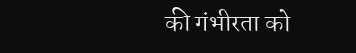की गंभीरता को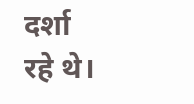दर्शा रहे थे।